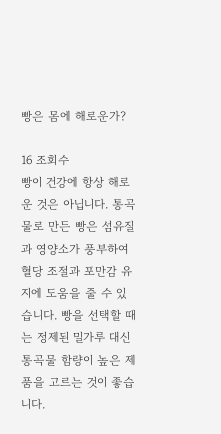빵은 몸에 해로운가?

16 조회수
빵이 건강에 항상 해로운 것은 아닙니다. 통곡물로 만든 빵은 섬유질과 영양소가 풍부하여 혈당 조절과 포만감 유지에 도움을 줄 수 있습니다. 빵을 선택할 때는 정제된 밀가루 대신 통곡물 함량이 높은 제품을 고르는 것이 좋습니다.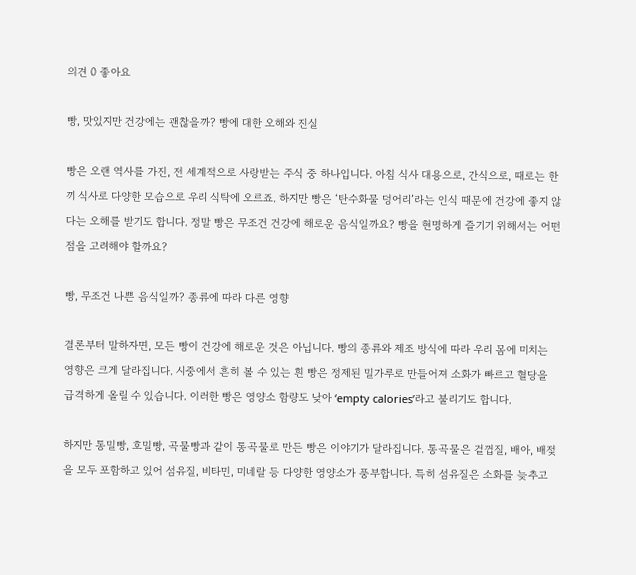의견 0 좋아요

빵, 맛있지만 건강에는 괜찮을까? 빵에 대한 오해와 진실

빵은 오랜 역사를 가진, 전 세계적으로 사랑받는 주식 중 하나입니다. 아침 식사 대용으로, 간식으로, 때로는 한 끼 식사로 다양한 모습으로 우리 식탁에 오르죠. 하지만 빵은 ‘탄수화물 덩어리’라는 인식 때문에 건강에 좋지 않다는 오해를 받기도 합니다. 정말 빵은 무조건 건강에 해로운 음식일까요? 빵을 현명하게 즐기기 위해서는 어떤 점을 고려해야 할까요?

빵, 무조건 나쁜 음식일까? 종류에 따라 다른 영향

결론부터 말하자면, 모든 빵이 건강에 해로운 것은 아닙니다. 빵의 종류와 제조 방식에 따라 우리 몸에 미치는 영향은 크게 달라집니다. 시중에서 흔히 볼 수 있는 흰 빵은 정제된 밀가루로 만들어져 소화가 빠르고 혈당을 급격하게 올릴 수 있습니다. 이러한 빵은 영양소 함량도 낮아 ‘empty calories’라고 불리기도 합니다.

하지만 통밀빵, 호밀빵, 곡물빵과 같이 통곡물로 만든 빵은 이야기가 달라집니다. 통곡물은 겉껍질, 배아, 배젖을 모두 포함하고 있어 섬유질, 비타민, 미네랄 등 다양한 영양소가 풍부합니다. 특히 섬유질은 소화를 늦추고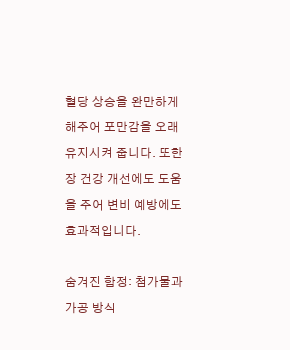혈당 상승을 완만하게 해주어 포만감을 오래 유지시켜 줍니다. 또한 장 건강 개선에도 도움을 주어 변비 예방에도 효과적입니다.

숨겨진 함정: 첨가물과 가공 방식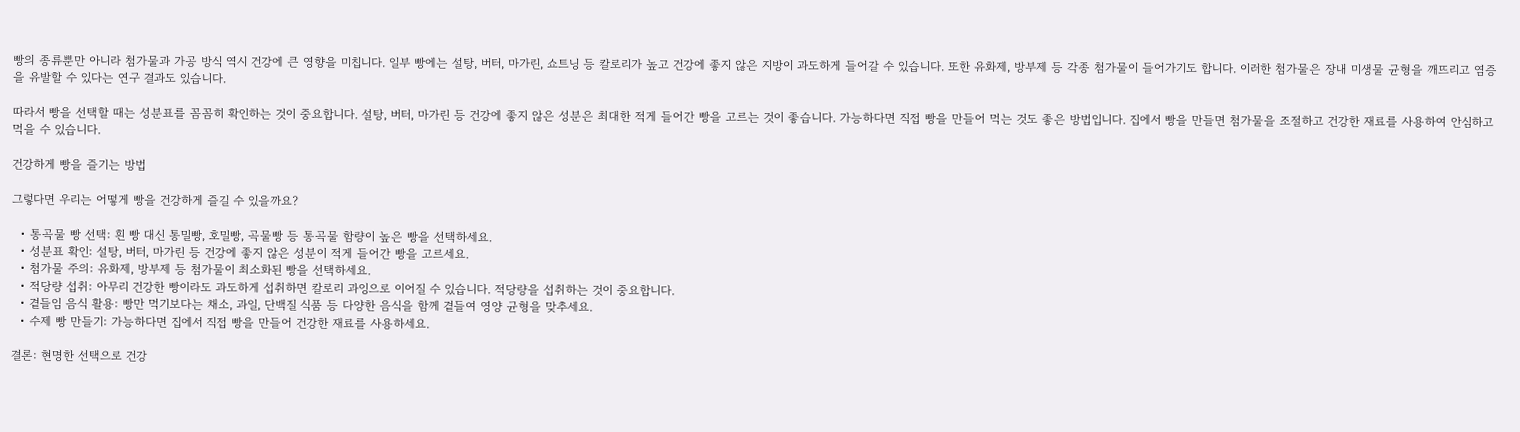빵의 종류뿐만 아니라 첨가물과 가공 방식 역시 건강에 큰 영향을 미칩니다. 일부 빵에는 설탕, 버터, 마가린, 쇼트닝 등 칼로리가 높고 건강에 좋지 않은 지방이 과도하게 들어갈 수 있습니다. 또한 유화제, 방부제 등 각종 첨가물이 들어가기도 합니다. 이러한 첨가물은 장내 미생물 균형을 깨뜨리고 염증을 유발할 수 있다는 연구 결과도 있습니다.

따라서 빵을 선택할 때는 성분표를 꼼꼼히 확인하는 것이 중요합니다. 설탕, 버터, 마가린 등 건강에 좋지 않은 성분은 최대한 적게 들어간 빵을 고르는 것이 좋습니다. 가능하다면 직접 빵을 만들어 먹는 것도 좋은 방법입니다. 집에서 빵을 만들면 첨가물을 조절하고 건강한 재료를 사용하여 안심하고 먹을 수 있습니다.

건강하게 빵을 즐기는 방법

그렇다면 우리는 어떻게 빵을 건강하게 즐길 수 있을까요?

  • 통곡물 빵 선택: 흰 빵 대신 통밀빵, 호밀빵, 곡물빵 등 통곡물 함량이 높은 빵을 선택하세요.
  • 성분표 확인: 설탕, 버터, 마가린 등 건강에 좋지 않은 성분이 적게 들어간 빵을 고르세요.
  • 첨가물 주의: 유화제, 방부제 등 첨가물이 최소화된 빵을 선택하세요.
  • 적당량 섭취: 아무리 건강한 빵이라도 과도하게 섭취하면 칼로리 과잉으로 이어질 수 있습니다. 적당량을 섭취하는 것이 중요합니다.
  • 곁들임 음식 활용: 빵만 먹기보다는 채소, 과일, 단백질 식품 등 다양한 음식을 함께 곁들여 영양 균형을 맞추세요.
  • 수제 빵 만들기: 가능하다면 집에서 직접 빵을 만들어 건강한 재료를 사용하세요.

결론: 현명한 선택으로 건강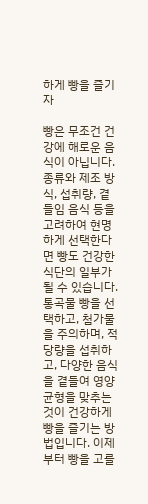하게 빵을 즐기자

빵은 무조건 건강에 해로운 음식이 아닙니다. 종류와 제조 방식, 섭취량, 곁들임 음식 등을 고려하여 현명하게 선택한다면 빵도 건강한 식단의 일부가 될 수 있습니다. 통곡물 빵을 선택하고, 첨가물을 주의하며, 적당량을 섭취하고, 다양한 음식을 곁들여 영양 균형을 맞추는 것이 건강하게 빵을 즐기는 방법입니다. 이제부터 빵을 고를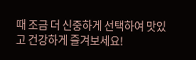때 조금 더 신중하게 선택하여 맛있고 건강하게 즐겨보세요!